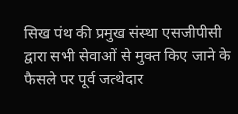सिख पंथ की प्रमुख संस्था एसजीपीसी द्वारा सभी सेवाओं से मुक्त किए जाने के फैसले पर पूर्व जत्थेदार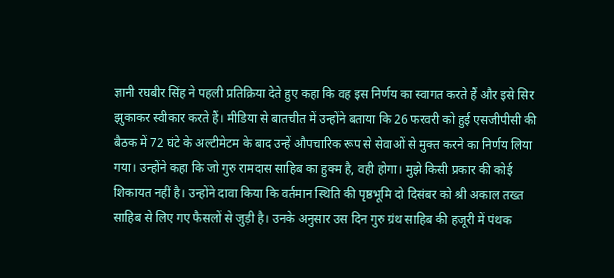ज्ञानी रघबीर सिंह ने पहली प्रतिक्रिया देते हुए कहा कि वह इस निर्णय का स्वागत करते हैं और इसे सिर झुकाकर स्वीकार करते हैं। मीडिया से बातचीत में उन्होंने बताया कि 26 फरवरी को हुई एसजीपीसी की बैठक में 72 घंटे के अल्टीमेटम के बाद उन्हें औपचारिक रूप से सेवाओं से मुक्त करने का निर्णय लिया गया। उन्होंने कहा कि जो गुरु रामदास साहिब का हुक्म है, वही होगा। मुझे किसी प्रकार की कोई शिकायत नहीं है। उन्होंने दावा किया कि वर्तमान स्थिति की पृष्ठभूमि दो दिसंबर को श्री अकाल तख्त साहिब से लिए गए फैसलों से जुड़ी है। उनके अनुसार उस दिन गुरु ग्रंथ साहिब की हजूरी में पंथक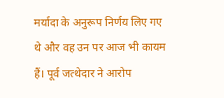मर्यादा के अनुरूप निर्णय लिए गए थे और वह उन पर आज भी कायम हैं। पूर्व जत्थेदार ने आरोप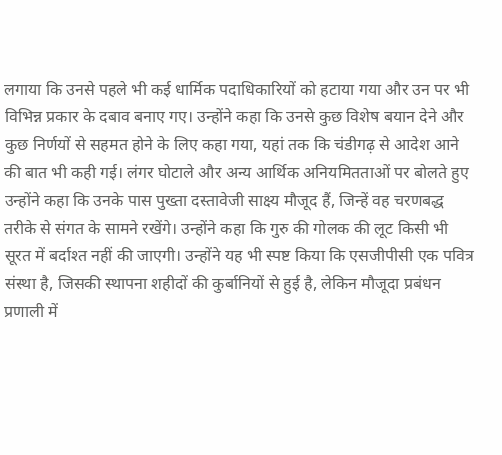लगाया कि उनसे पहले भी कई धार्मिक पदाधिकारियों को हटाया गया और उन पर भी विभिन्न प्रकार के दबाव बनाए गए। उन्होंने कहा कि उनसे कुछ विशेष बयान देने और कुछ निर्णयों से सहमत होने के लिए कहा गया, यहां तक कि चंडीगढ़ से आदेश आने की बात भी कही गई। लंगर घोटाले और अन्य आर्थिक अनियमितताओं पर बोलते हुए उन्होंने कहा कि उनके पास पुख्ता दस्तावेजी साक्ष्य मौजूद हैं, जिन्हें वह चरणबद्ध तरीके से संगत के सामने रखेंगे। उन्होंने कहा कि गुरु की गोलक की लूट किसी भी सूरत में बर्दाश्त नहीं की जाएगी। उन्होंने यह भी स्पष्ट किया कि एसजीपीसी एक पवित्र संस्था है, जिसकी स्थापना शहीदों की कुर्बानियों से हुई है, लेकिन मौजूदा प्रबंधन प्रणाली में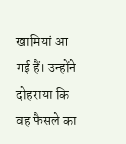खामियां आ गई हैं। उन्होंने दोहराया कि वह फैसले का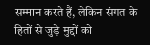सम्मान करते हैं, लेकिन संगत के हितों से जुड़े मुद्दों को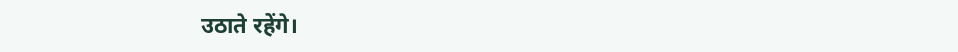उठाते रहेंगे।